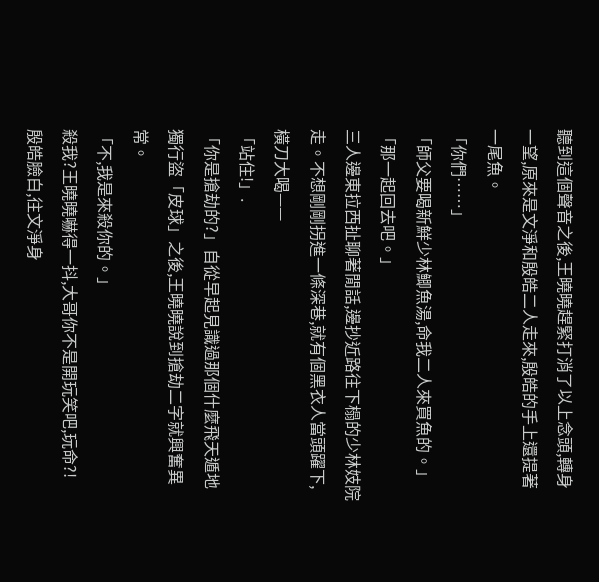聽到這個聲音之後,王曉曉趕緊打消了以上念頭,轉身一望,原來是文淨和殷皓二人走來,殷皓的手上還提著一尾魚。
「你們……」
「師父要喝新鮮少林鯽魚湯,命我二人來買魚的。」
「那一起回去吧。」
三人邊東拉西扯聊著閒話,邊抄近路往下榻的少林妓院走。不想剛剛拐進一條深巷,就有個黑衣人當頭躍下,橫刀大喝——
「站住!」.
「你是搶劫的?」自從早起見識過那個什麼飛天遁地獨行盜「皮球」之後,王曉曉說到搶劫二字就興奮異常。
「不,我是來殺你的。」
殺我?王曉曉嚇得一抖,大哥你不是開玩笑吧,玩命?!
殷皓臉白,往文淨身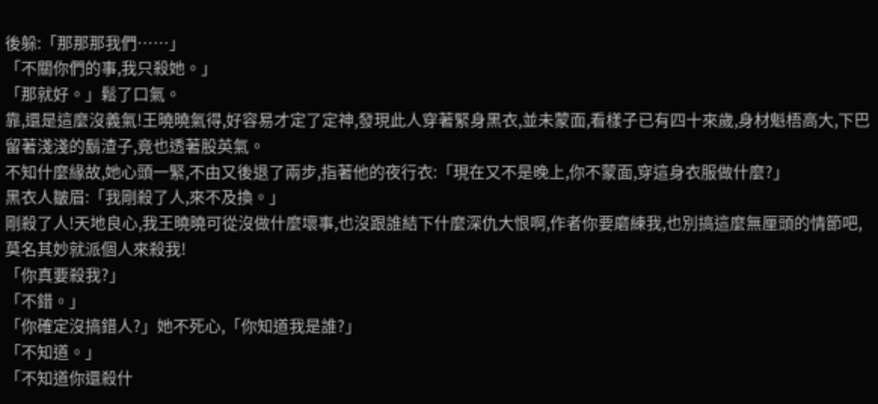後躲:「那那那我們……」
「不關你們的事,我只殺她。」
「那就好。」鬆了口氣。
靠,還是這麼沒義氣!王曉曉氣得,好容易才定了定神,發現此人穿著緊身黑衣,並未蒙面,看樣子已有四十來歲,身材魁梧高大,下巴留著淺淺的鬍渣子,竟也透著股英氣。
不知什麼緣故,她心頭一緊,不由又後退了兩步,指著他的夜行衣:「現在又不是晚上,你不蒙面,穿這身衣服做什麼?」
黑衣人皺眉:「我剛殺了人,來不及換。」
剛殺了人!天地良心,我王曉曉可從沒做什麼壞事,也沒跟誰結下什麼深仇大恨啊,作者你要磨練我,也別搞這麼無厘頭的情節吧,莫名其妙就派個人來殺我!
「你真要殺我?」
「不錯。」
「你確定沒搞錯人?」她不死心,「你知道我是誰?」
「不知道。」
「不知道你還殺什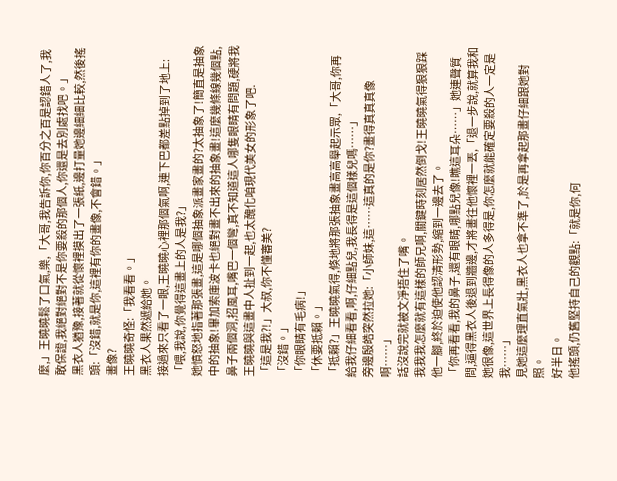麼,」王曉曉鬆了口氣,樂,「大哥,我告訴你,你百分之百是認錯人了,我敢保證,我絕對絕對不是你要殺的那個人,你還是去別處找吧。」
黑衣人猶豫,接著就從懷裡摸出了一張紙,邊打量她邊細細比較,然後搖頭:「沒錯,就是你,這裡有你的畫像,不會錯。」
畫像?
王曉曉奇怪:「我看看。」
黑衣人果然遞給她。
接過來只看了一眼,王曉曉心裡那個氣啊,連下巴都差點掉到了地上:「喂,我說,你覺得這畫上的人是我?」
她憤怒地指著那張畫,這是哪個抽象派畫家畫的?太抽象了!簡直是抽象中的抽象!畢加索庫波卡也絕對畫不出來的抽象畫!這麼幾條線幾個點,鼻子兩個洞,招風耳,嘴巴一個彎,真不知道這人哪隻眼睛有問題,硬將我王曉曉與這畫中人扯到一起,也太醜化咱現代美女的形象了吧.
「這是我?!」大叔,你不懂審美?
「沒錯。」
「你眼睛有毛病!」
「休要抵賴。」
「抵賴?」王曉曉氣得,倏地將那張抽象畫高高舉起示眾,「大哥,你再給我仔細看看,啊,仔細點兒,我長得是這個樣兒嗎……」
旁邊殷皓突然拉她:「小師妹,這……這真的是你?畫得真真真像啊……」
話沒說完就被文淨捂住了嘴。
我我我怎麼就有這樣的師兄啊,關鍵時刻居然倒戈!王曉曉氣得狠狠踩他一腳,終於迫使他認清形勢,縮到一邊去了。
「你再看看,我的鼻子,還有眼睛,哪點兒像!瞧這耳朵……」她連聲質問,逼得黑衣人後退到牆邊,才將畫往他懷裡一丟,「退一步說,就算我和她很像,這世界上長得像的人多得是,你怎麼就能確定要殺的人一定是我……」
見她這麼理直氣壯,黑衣人也拿不準了,於是再拿起那畫仔細跟她對照。
好半日。
他搖頭,仍舊堅持自己的觀點:「就是你,何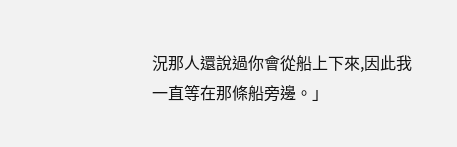況那人還說過你會從船上下來,因此我一直等在那條船旁邊。」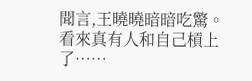聞言,王曉曉暗暗吃驚。
看來真有人和自己槓上了……